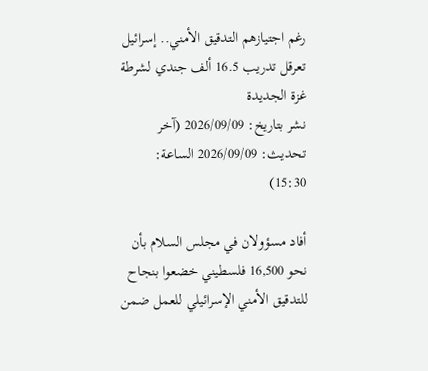رغم اجتيازهم التدقيق الأمني.. إسرائيل تعرقل تدريب 16.5 ألف جندي لشرطة غزة الجديدة
نشر بتاريخ: 2026/09/09 (آخر تحديث: 2026/09/09 الساعة: 15:30)

أفاد مسؤولان في مجلس السلام بأن نحو 16,500 فلسطيني خضعوا بنجاح للتدقيق الأمني الإسرائيلي للعمل ضمن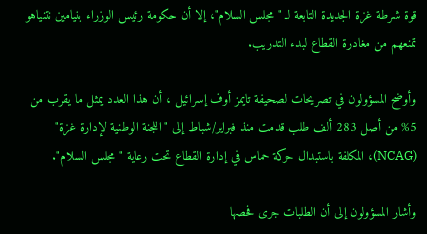قوة شرطة غزة الجديدة التابعة لـ "مجلس السلام"، إلا أن حكومة رئيس الوزراء بنيامين نتنياهو تمنعهم من مغادرة القطاع لبدء التدريب.

وأوضح المسؤولون في تصريحات لصحيفة تايمز أوف إسرائيل ، أن هذا العدد يمثل ما يقرب من 5% من أصل 283 ألف طلب قدمت منذ فبراير/شباط إلى "اللجنة الوطنية لإدارة غزة" (NCAG)، المكلفة باستبدال حركة حماس في إدارة القطاع تحت رعاية "مجلس السلام".

وأشار المسؤولون إلى أن الطلبات جرى فحصها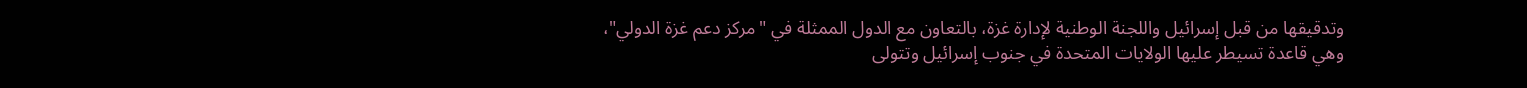وتدقيقها من قبل إسرائيل واللجنة الوطنية لإدارة غزة، بالتعاون مع الدول الممثلة في "مركز دعم غزة الدولي"، وهي قاعدة تسيطر عليها الولايات المتحدة في جنوب إسرائيل وتتولى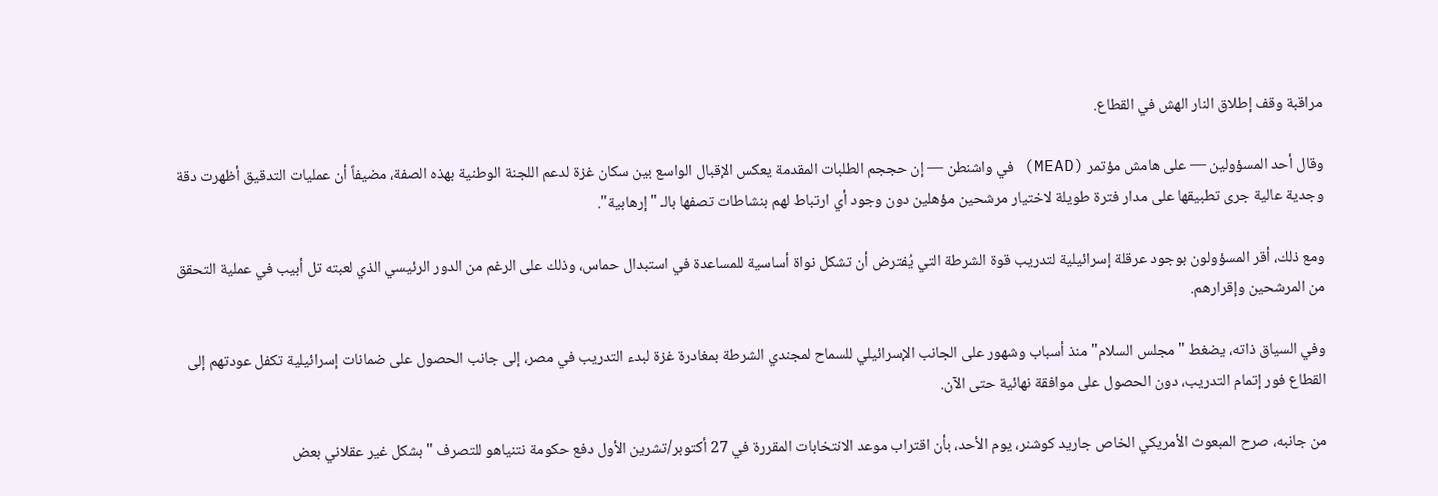مراقبة وقف إطلاق النار الهش في القطاع.

وقال أحد المسؤولين — على هامش مؤتمر (MEAD) في واشنطن — إن حججم الطلبات المقدمة يعكس الإقبال الواسع بين سكان غزة لدعم اللجنة الوطنية بهذه الصفة، مضيفاً أن عمليات التدقيق أظهرت دقة وجدية عالية جرى تطبيقها على مدار فترة طويلة لاختيار مرشحين مؤهلين دون وجود أي ارتباط لهم بنشاطات تصفها بالـ "إرهابية".

ومع ذلك، أقر المسؤولون بوجود عرقلة إسرائيلية لتدريب قوة الشرطة التي يُفترض أن تشكل نواة أساسية للمساعدة في استبدال حماس، وذلك على الرغم من الدور الرئيسي الذي لعبته تل أبيب في عملية التحقق من المرشحين وإقرارهم.

وفي السياق ذاته، يضغط "مجلس السلام" منذ أسباب وشهور على الجانب الإسرائيلي للسماح لمجندي الشرطة بمغادرة غزة لبدء التدريب في مصر، إلى جانب الحصول على ضمانات إسرائيلية تكفل عودتهم إلى القطاع فور إتمام التدريب، دون الحصول على موافقة نهائية حتى الآن.

من جانبه، صرح المبعوث الأمريكي الخاص جاريد كوشنر، يوم الأحد، بأن اقتراب موعد الانتخابات المقررة في 27 أكتوبر/تشرين الأول دفع حكومة نتنياهو للتصرف "بشكل غير عقلاني بعض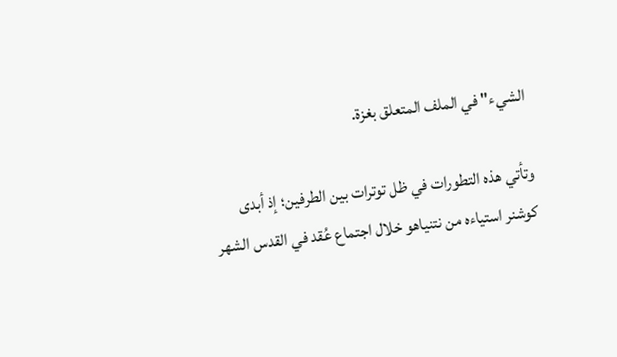الشيء" في الملف المتعلق بغزة.

وتأتي هذه التطورات في ظل توترات بين الطرفين؛ إذ أبدى كوشنر استياءه من نتنياهو خلال اجتماع عُقد في القدس الشهر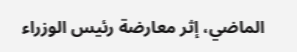الماضي، إثر معارضة رئيس الوزراء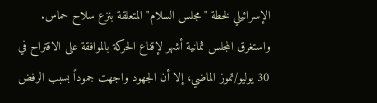الإسرائيلي لخطة "مجلس السلام" المتعلقة بنزع سلاح حماس. واستغرق المجلس ثمانية أشهر لإقناع الحركة بالموافقة على الاقتراح في 30 يوليو/تموز الماضي، إلا أن الجهود واجهت جموداً بسبب الرفض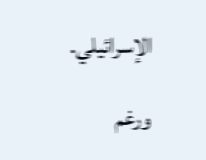الإسرائيلي.

ورغم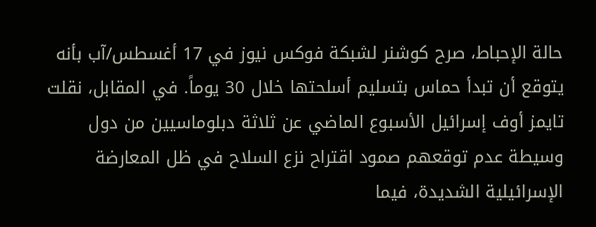حالة الإحباط، صرح كوشنر لشبكة فوكس نيوز في 17 أغسطس/آب بأنه يتوقع أن تبدأ حماس بتسليم أسلحتها خلال 30 يوماً. في المقابل، نقلت تايمز أوف إسرائيل الأسبوع الماضي عن ثلاثة دبلوماسيين من دول وسيطة عدم توقعهم صمود اقتراح نزع السلاح في ظل المعارضة الإسرائيلية الشديدة، فيما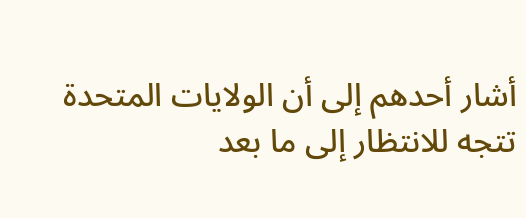أشار أحدهم إلى أن الولايات المتحدة تتجه للانتظار إلى ما بعد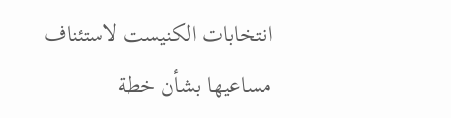انتخابات الكنيست لاستئناف مساعيها بشأن خطة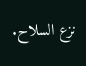نزع السلاح.